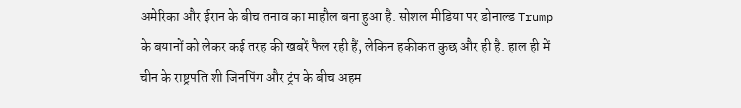अमेरिका और ईरान के बीच तनाव का माहौल बना हुआ है. सोशल मीडिया पर डोनाल्ड Trump के बयानों को लेकर कई तरह की खबरें फैल रही हैं, लेकिन हकीकत कुछ और ही है. हाल ही में चीन के राष्ट्रपति शी जिनपिंग और ट्रंप के बीच अहम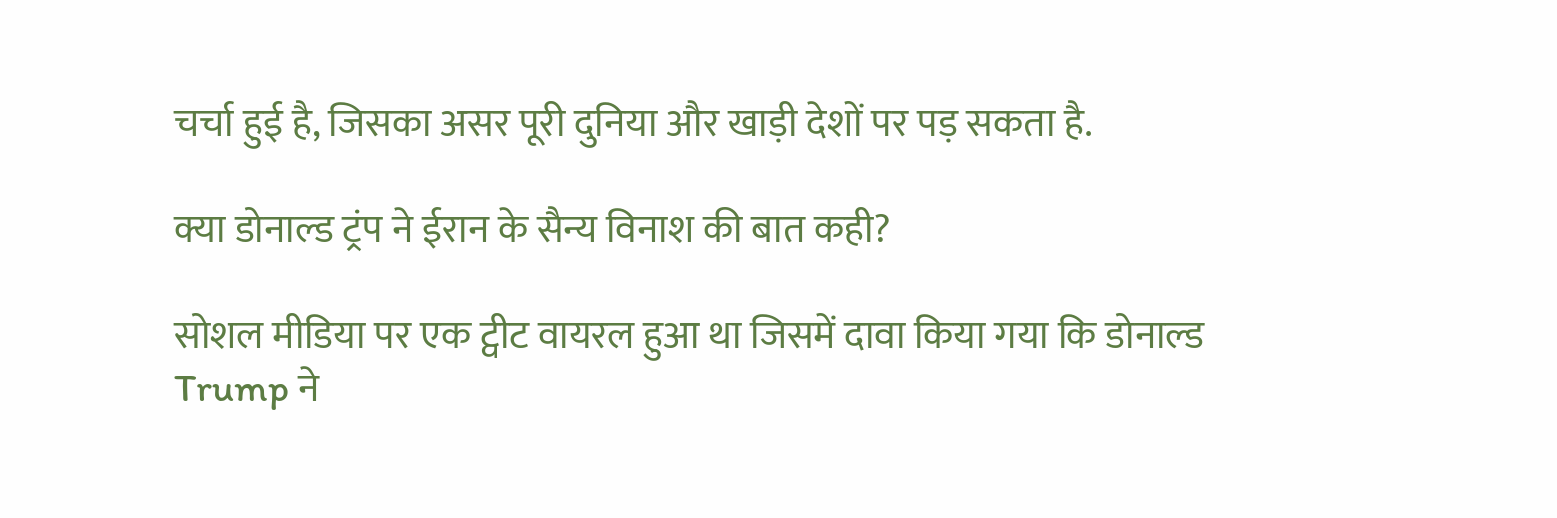चर्चा हुई है, जिसका असर पूरी दुनिया और खाड़ी देशों पर पड़ सकता है.

क्या डोनाल्ड ट्रंप ने ईरान के सैन्य विनाश की बात कही?

सोशल मीडिया पर एक ट्वीट वायरल हुआ था जिसमें दावा किया गया कि डोनाल्ड Trump ने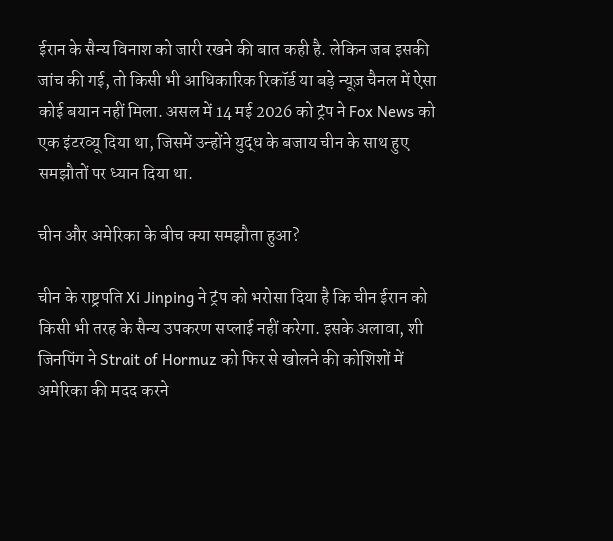ईरान के सैन्य विनाश को जारी रखने की बात कही है. लेकिन जब इसकी जांच की गई, तो किसी भी आधिकारिक रिकॉर्ड या बड़े न्यूज़ चैनल में ऐसा कोई बयान नहीं मिला. असल में 14 मई 2026 को ट्रंप ने Fox News को एक इंटरव्यू दिया था, जिसमें उन्होंने युद्ध के बजाय चीन के साथ हुए समझौतों पर ध्यान दिया था.

चीन और अमेरिका के बीच क्या समझौता हुआ?

चीन के राष्ट्रपति Xi Jinping ने ट्रंप को भरोसा दिया है कि चीन ईरान को किसी भी तरह के सैन्य उपकरण सप्लाई नहीं करेगा. इसके अलावा, शी जिनपिंग ने Strait of Hormuz को फिर से खोलने की कोशिशों में अमेरिका की मदद करने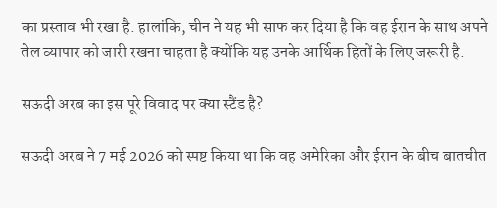का प्रस्ताव भी रखा है. हालांकि, चीन ने यह भी साफ कर दिया है कि वह ईरान के साथ अपने तेल व्यापार को जारी रखना चाहता है क्योंकि यह उनके आर्थिक हितों के लिए जरूरी है.

सऊदी अरब का इस पूरे विवाद पर क्या स्टैंड है?

सऊदी अरब ने 7 मई 2026 को स्पष्ट किया था कि वह अमेरिका और ईरान के बीच बातचीत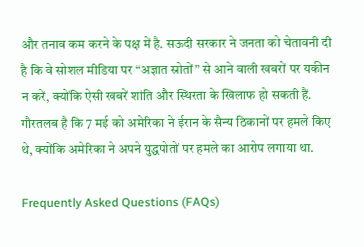और तनाव कम करने के पक्ष में है. सऊदी सरकार ने जनता को चेतावनी दी है कि वे सोशल मीडिया पर “अज्ञात स्रोतों” से आने वाली खबरों पर यकीन न करें, क्योंकि ऐसी खबरें शांति और स्थिरता के खिलाफ हो सकती हैं. गौरतलब है कि 7 मई को अमेरिका ने ईरान के सैन्य ठिकानों पर हमले किए थे, क्योंकि अमेरिका ने अपने युद्धपोतों पर हमले का आरोप लगाया था.

Frequently Asked Questions (FAQs)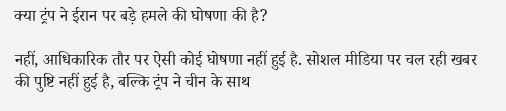क्या ट्रंप ने ईरान पर बड़े हमले की घोषणा की है?

नहीं, आधिकारिक तौर पर ऐसी कोई घोषणा नहीं हुई है. सोशल मीडिया पर चल रही खबर की पुष्टि नहीं हुई है, बल्कि ट्रंप ने चीन के साथ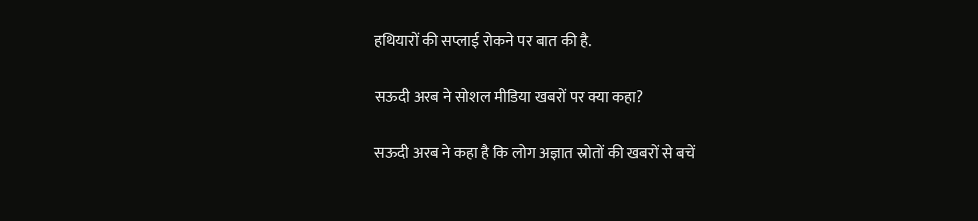हथियारों की सप्लाई रोकने पर बात की है.

सऊदी अरब ने सोशल मीडिया खबरों पर क्या कहा?

सऊदी अरब ने कहा है कि लोग अज्ञात स्रोतों की खबरों से बचें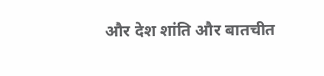और देश शांति और बातचीत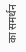का समर्थन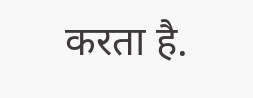करता है.